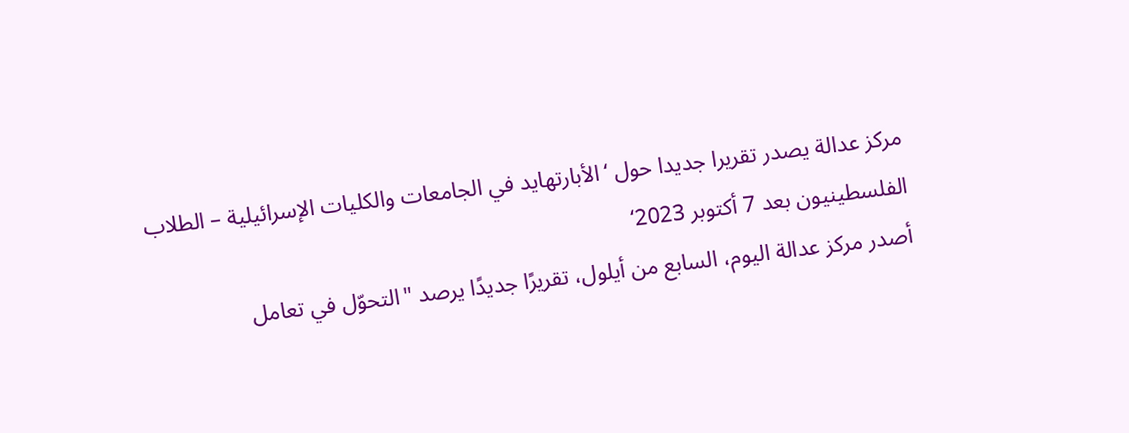مركز عدالة يصدر تقريرا جديدا حول ‘الأبارتهايد في الجامعات والكليات الإسرائيلية – الطلاب الفلسطينيون بعد 7 أكتوبر 2023‘
أصدر مركز عدالة اليوم، السابع من أيلول، تقريرًا جديدًا يرصد "التحوّل في تعامل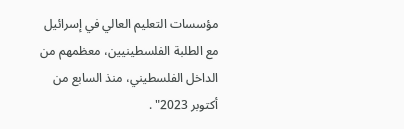مؤسسات التعليم العالي في إسرائيل مع الطلبة الفلسطينيين، معظمهم من الداخل الفلسطيني، منذ السابع من أكتوبر 2023" .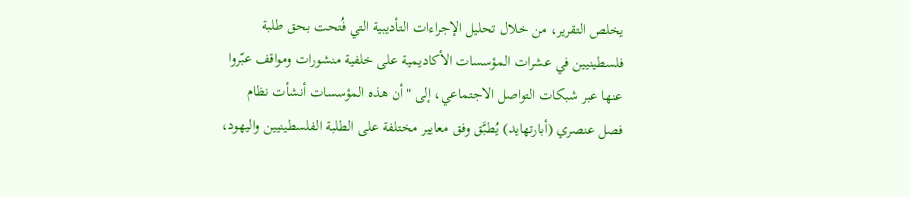يخلص التقرير، من خلال تحليل الإجراءات التأديبية التي فُتحت بحق طلبة فلسطينيين في عشرات المؤسسات الأكاديمية على خلفية منشورات ومواقف عبّروا عنها عبر شبكات التواصل الاجتماعي، إلى "أن هذه المؤسسات أنشأت نظام فصل عنصري (أبارتهايد) يُطبَّق وفق معايير مختلفة على الطلبة الفلسطينيين واليهود،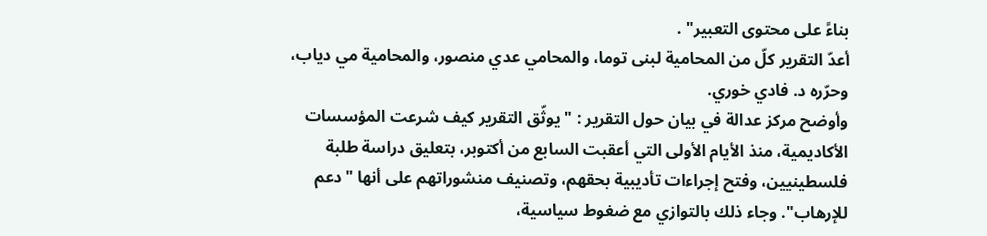بناءً على محتوى التعبير" .
أعدّ التقرير كلّ من المحامية لبنى توما، والمحامي عدي منصور، والمحامية مي دياب، وحرّره د. فادي خوري.
وأوضح مركز عدالة في بيان حول التقرير : " يوثّق التقرير كيف شرعت المؤسسات الأكاديمية، منذ الأيام الأولى التي أعقبت السابع من أكتوبر، بتعليق دراسة طلبة فلسطينيين، وفتح إجراءات تأديبية بحقهم، وتصنيف منشوراتهم على أنها "دعم للإرهاب". وجاء ذلك بالتوازي مع ضغوط سياسية،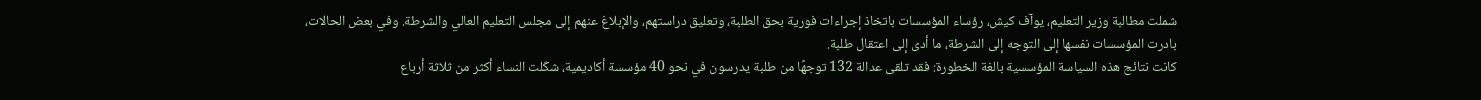شملت مطالبة وزير التعليم، يوآف كيش، رؤساء المؤسسات باتخاذ إجراءات فورية بحق الطلبة، وتعليق دراستهم، والإبلاغ عنهم إلى مجلس التعليم العالي والشرطة. وفي بعض الحالات، بادرت المؤسسات نفسها إلى التوجه إلى الشرطة، ما أدى إلى اعتقال طلبة.
كانت نتائج هذه السياسة المؤسسية بالغة الخطورة: فقد تلقى عدالة 132 توجهًا من طلبة يدرسون في نحو 40 مؤسسة أكاديمية، شكّلت النساء أكثر من ثلاثة أرباع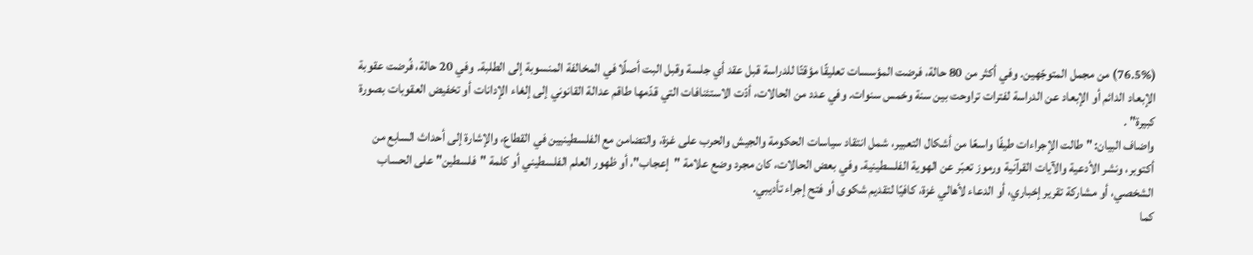(76.5%) من مجمل المتوجّهين. وفي أكثر من 80 حالة، فرضت المؤسسات تعليقًا مؤقتًا للدراسة قبل عقد أي جلسة وقبل البت أصلًا في المخالفة المنسوبة إلى الطلبة. وفي 20 حالة، فُرضت عقوبة الإبعاد الدائم أو الإبعاد عن الدراسة لفترات تراوحت بين سنة وخمس سنوات. وفي عدد من الحالات، أدّت الاستئنافات التي قدّمها طاقم عدالة القانوني إلى إلغاء الإدانات أو تخفيض العقوبات بصورة كبيرة" .
واضاف البيان: " طالت الإجراءات طيفًا واسعًا من أشكال التعبير، شمل انتقاد سياسات الحكومة والجيش والحرب على غزة، والتضامن مع الفلسطينيين في القطاع، والإشارة إلى أحداث السابع من أكتوبر، ونشر الأدعية والآيات القرآنية ورموز تعبّر عن الهوية الفلسطينية. وفي بعض الحالات، كان مجرد وضع علامة "إعجاب"، أو ظهور العلم الفلسطيني أو كلمة "فلسطين" على الحساب الشخصي، أو مشاركة تقرير إخباري، أو الدعاء لأهالي غزة، كافيًا لتقديم شكوى أو فتح إجراء تأديبي.
كما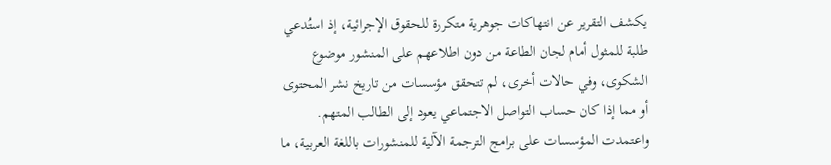يكشف التقرير عن انتهاكات جوهرية متكررة للحقوق الإجرائية، إذ استُدعي طلبة للمثول أمام لجان الطاعة من دون اطلاعهم على المنشور موضوع الشكوى، وفي حالات أخرى، لم تتحقق مؤسسات من تاريخ نشر المحتوى أو مما إذا كان حساب التواصل الاجتماعي يعود إلى الطالب المتهم. واعتمدت المؤسسات على برامج الترجمة الآلية للمنشورات باللغة العربية، ما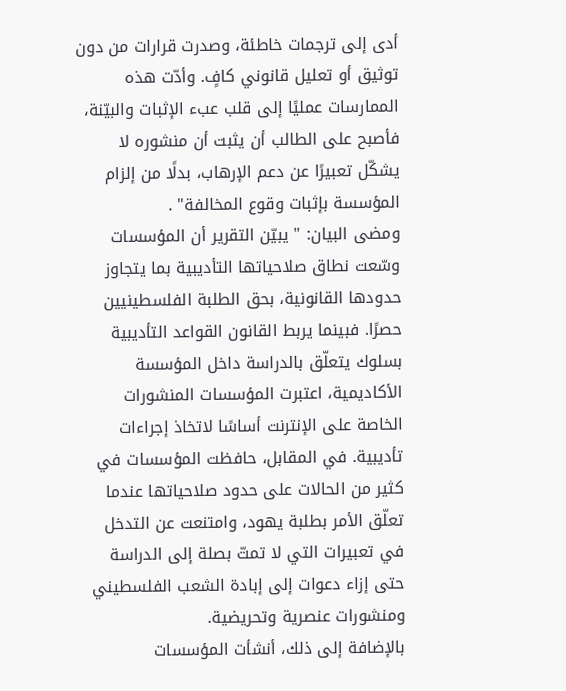أدى إلى ترجمات خاطئة، وصدرت قرارات من دون توثيق أو تعليل قانوني كافٍ. وأدّت هذه الممارسات عمليًا إلى قلب عبء الإثبات والبيّنة، فأصبح على الطالب أن يثبت أن منشوره لا يشكّل تعبيرًا عن دعم الإرهاب، بدلًا من إلزام المؤسسة بإثبات وقوع المخالفة" .
ومضى البيان: " يبيّن التقرير أن المؤسسات وسّعت نطاق صلاحياتها التأديبية بما يتجاوز حدودها القانونية، بحق الطلبة الفلسطينيين حصرًا. فبينما يربط القانون القواعد التأديبية بسلوك يتعلّق بالدراسة داخل المؤسسة الأكاديمية، اعتبرت المؤسسات المنشورات الخاصة على الإنترنت أساسًا لاتخاذ إجراءات تأديبية. في المقابل، حافظت المؤسسات في كثير من الحالات على حدود صلاحياتها عندما تعلّق الأمر بطلبة يهود، وامتنعت عن التدخل في تعبيرات التي لا تمتّ بصلة إلى الدراسة حتى إزاء دعوات إلى إبادة الشعب الفلسطيني ومنشورات عنصرية وتحريضية.
بالإضافة إلى ذلك، أنشأت المؤسسات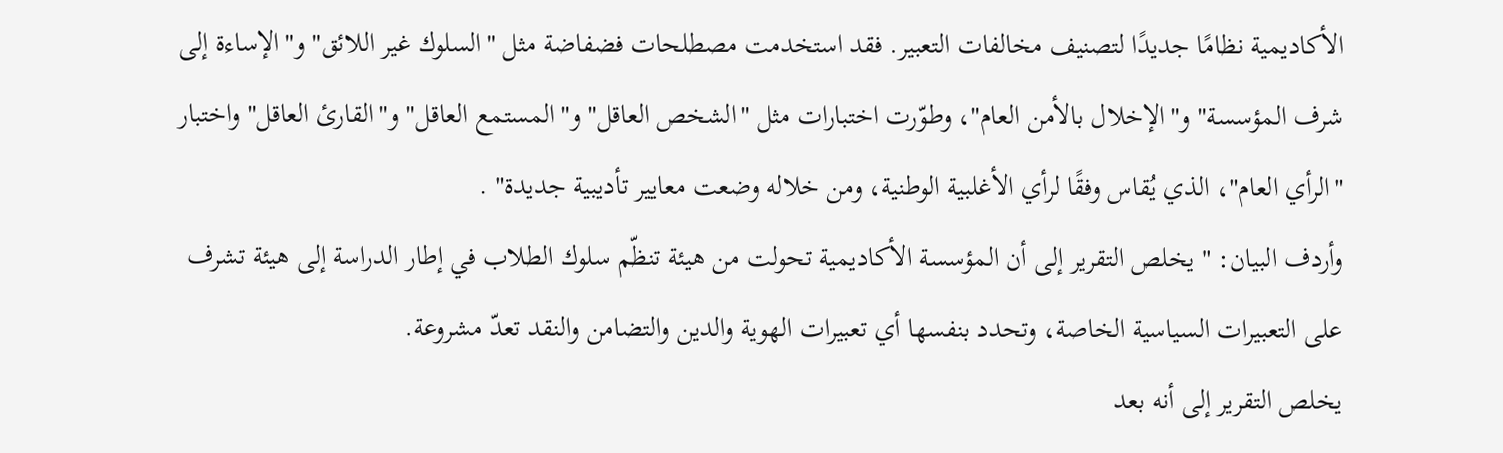الأكاديمية نظامًا جديدًا لتصنيف مخالفات التعبير. فقد استخدمت مصطلحات فضفاضة مثل "السلوك غير اللائق" و"الإساءة إلى شرف المؤسسة" و"الإخلال بالأمن العام"، وطوّرت اختبارات مثل "الشخص العاقل" و"المستمع العاقل" و"القارئ العاقل" واختبار "الرأي العام"، الذي يُقاس وفقًا لرأي الأغلبية الوطنية، ومن خلاله وضعت معايير تأديبية جديدة" .
وأردف البيان: " يخلص التقرير إلى أن المؤسسة الأكاديمية تحولت من هيئة تنظّم سلوك الطلاب في إطار الدراسة إلى هيئة تشرف على التعبيرات السياسية الخاصة، وتحدد بنفسها أي تعبيرات الهوية والدين والتضامن والنقد تعدّ مشروعة.
يخلص التقرير إلى أنه بعد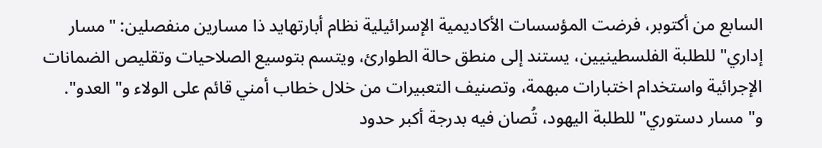السابع من أكتوبر، فرضت المؤسسات الأكاديمية الإسرائيلية نظام أبارتهايد ذا مسارين منفصلين: "مسار إداري" للطلبة الفلسطينيين، يستند إلى منطق حالة الطوارئ، ويتسم بتوسيع الصلاحيات وتقليص الضمانات الإجرائية واستخدام اختبارات مبهمة، وتصنيف التعبيرات من خلال خطاب أمني قائم على الولاء و"العدو". و"مسار دستوري" للطلبة اليهود، تُصان فيه بدرجة أكبر حدود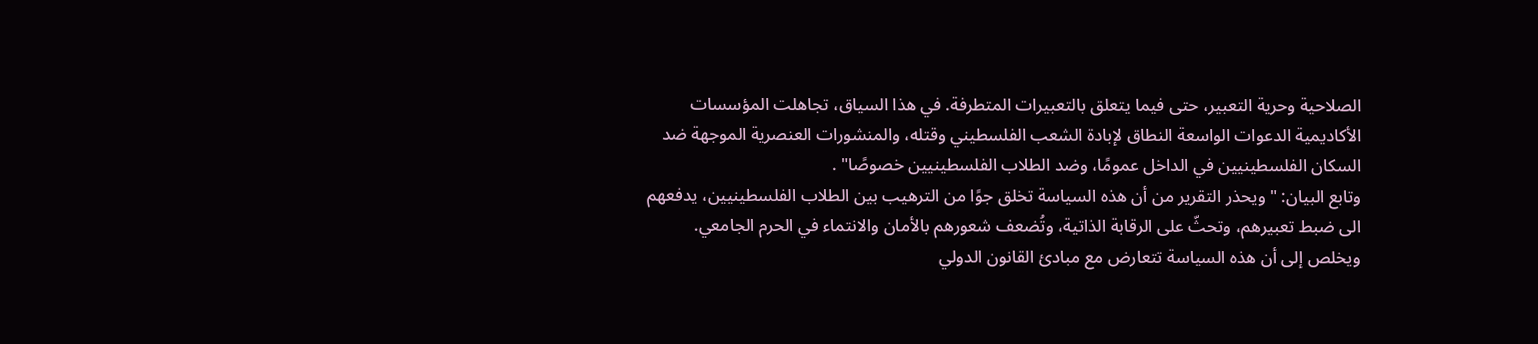الصلاحية وحرية التعبير، حتى فيما يتعلق بالتعبيرات المتطرفة. في هذا السياق، تجاهلت المؤسسات الأكاديمية الدعوات الواسعة النطاق لإبادة الشعب الفلسطيني وقتله، والمنشورات العنصرية الموجهة ضد السكان الفلسطينيين في الداخل عمومًا، وضد الطلاب الفلسطينيين خصوصًا" .
وتابع البيان: " ويحذر التقرير من أن هذه السياسة تخلق جوًا من الترهيب بين الطلاب الفلسطينيين، يدفعهم الى ضبط تعبيرهم، وتحثّ على الرقابة الذاتية، وتُضعف شعورهم بالأمان والانتماء في الحرم الجامعي. ويخلص إلى أن هذه السياسة تتعارض مع مبادئ القانون الدولي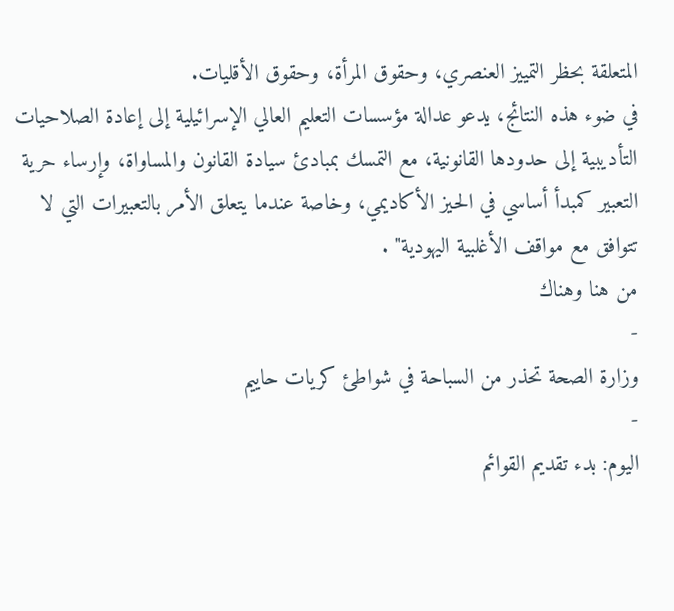المتعلقة بحظر التمييز العنصري، وحقوق المرأة، وحقوق الأقليات.
في ضوء هذه النتائج، يدعو عدالة مؤسسات التعليم العالي الإسرائيلية إلى إعادة الصلاحيات التأديبية إلى حدودها القانونية، مع التمسك بمبادئ سيادة القانون والمساواة، وإرساء حرية التعبير كمبدأ أساسي في الحيز الأكاديمي، وخاصة عندما يتعلق الأمر بالتعبيرات التي لا تتوافق مع مواقف الأغلبية اليهودية" .
من هنا وهناك
-
وزارة الصحة تحذر من السباحة في شواطئ كريات حاييم
-
اليوم: بدء تقديم القوائم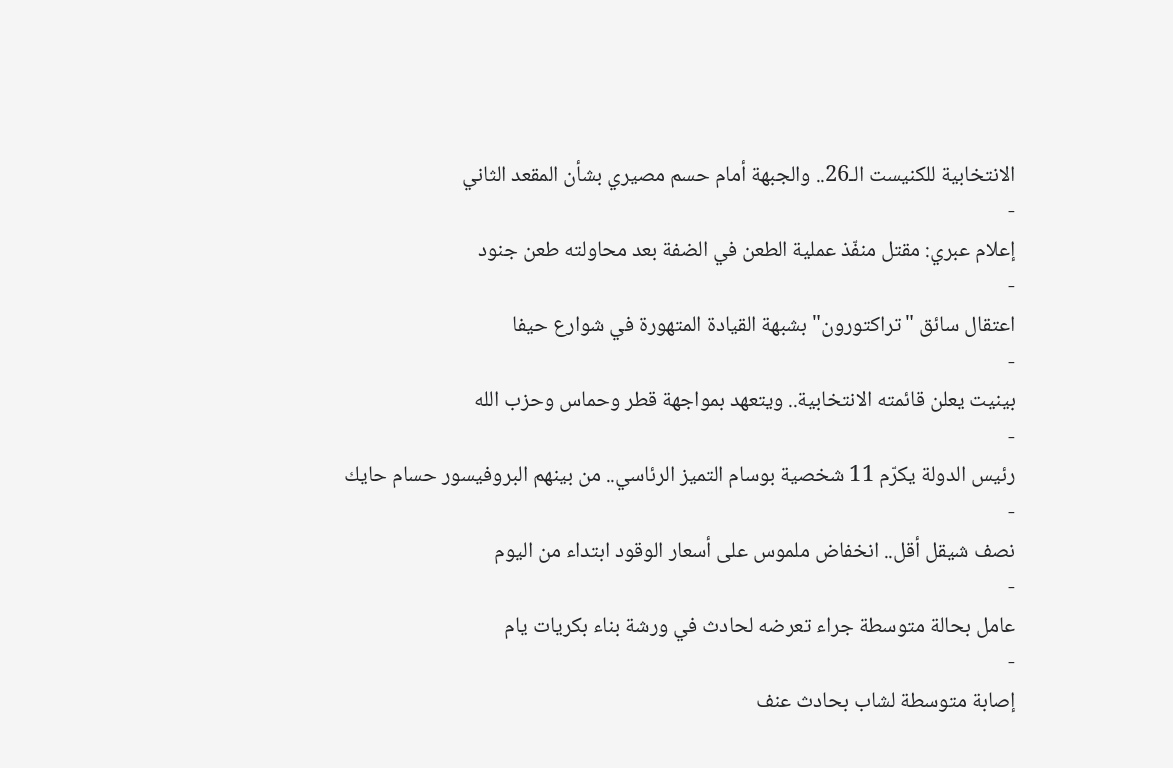الانتخابية للكنيست الـ26.. والجبهة أمام حسم مصيري بشأن المقعد الثاني
-
إعلام عبري: مقتل منفّذ عملية الطعن في الضفة بعد محاولته طعن جنود
-
اعتقال سائق "تراكتورون" بشبهة القيادة المتهورة في شوارع حيفا
-
بينيت يعلن قائمته الانتخابية.. ويتعهد بمواجهة قطر وحماس وحزب الله
-
رئيس الدولة يكرّم 11 شخصية بوسام التميز الرئاسي.. من بينهم البروفيسور حسام حايك
-
نصف شيقل أقل.. انخفاض ملموس على أسعار الوقود ابتداء من اليوم
-
عامل بحالة متوسطة جراء تعرضه لحادث في ورشة بناء بكريات يام
-
إصابة متوسطة لشاب بحادث عنف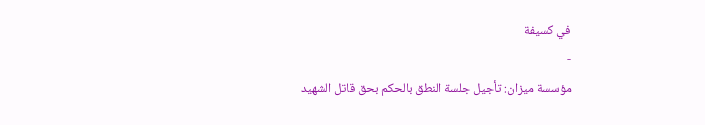في كسيفة
-
مؤسسة ميزان: تأجيل جلسة النطق بالحكم بحق قاتل الشهيد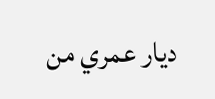ديار عمري من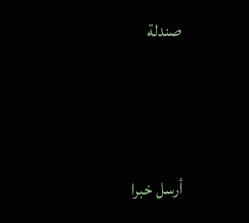صندلة





أرسل خبرا